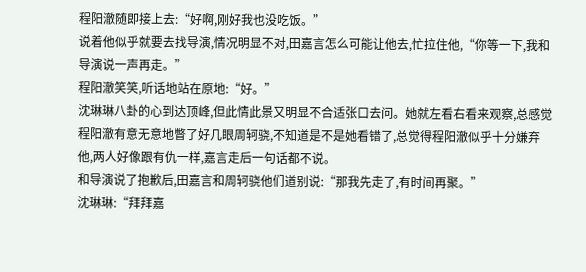程阳澈随即接上去:“好啊,刚好我也没吃饭。”
说着他似乎就要去找导演,情况明显不对,田嘉言怎么可能让他去,忙拉住他,“你等一下,我和导演说一声再走。”
程阳澈笑笑,听话地站在原地:“好。”
沈琳琳八卦的心到达顶峰,但此情此景又明显不合适张口去问。她就左看右看来观察,总感觉程阳澈有意无意地瞥了好几眼周轲骁,不知道是不是她看错了,总觉得程阳澈似乎十分嫌弃他,两人好像跟有仇一样,嘉言走后一句话都不说。
和导演说了抱歉后,田嘉言和周轲骁他们道别说:“那我先走了,有时间再聚。”
沈琳琳:“拜拜嘉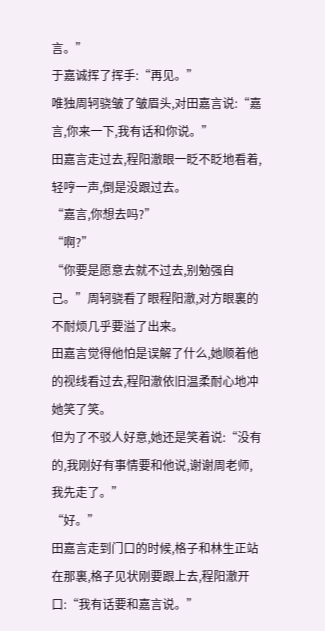言。”
于嘉诚挥了挥手:“再见。”
唯独周轲骁皱了皱眉头,对田嘉言说:“嘉言,你来一下,我有话和你说。”
田嘉言走过去,程阳澈眼一眨不眨地看着,轻哼一声,倒是没跟过去。
“嘉言,你想去吗?”
“啊?”
“你要是愿意去就不过去,别勉强自己。”周轲骁看了眼程阳澈,对方眼裏的不耐烦几乎要溢了出来。
田嘉言觉得他怕是误解了什么,她顺着他的视线看过去,程阳澈依旧温柔耐心地冲她笑了笑。
但为了不驳人好意,她还是笑着说:“没有的,我刚好有事情要和他说,谢谢周老师,我先走了。”
“好。”
田嘉言走到门口的时候,格子和林生正站在那裏,格子见状刚要跟上去,程阳澈开口:“我有话要和嘉言说。”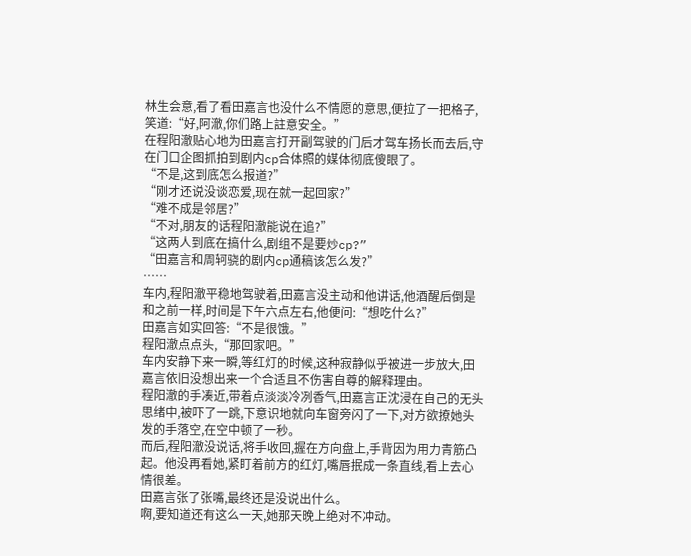林生会意,看了看田嘉言也没什么不情愿的意思,便拉了一把格子,笑道:“好,阿澈,你们路上註意安全。”
在程阳澈贴心地为田嘉言打开副驾驶的门后才驾车扬长而去后,守在门口企图抓拍到剧内cp合体照的媒体彻底傻眼了。
“不是,这到底怎么报道?”
“刚才还说没谈恋爱,现在就一起回家?”
“难不成是邻居?”
“不对,朋友的话程阳澈能说在追?”
“这两人到底在搞什么,剧组不是要炒cp?”
“田嘉言和周轲骁的剧内cp通稿该怎么发?”
……
车内,程阳澈平稳地驾驶着,田嘉言没主动和他讲话,他酒醒后倒是和之前一样,时间是下午六点左右,他便问:“想吃什么?”
田嘉言如实回答:“不是很饿。”
程阳澈点点头,“那回家吧。”
车内安静下来一瞬,等红灯的时候,这种寂静似乎被进一步放大,田嘉言依旧没想出来一个合适且不伤害自尊的解释理由。
程阳澈的手凑近,带着点淡淡冷冽香气,田嘉言正沈浸在自己的无头思绪中,被吓了一跳,下意识地就向车窗旁闪了一下,对方欲撩她头发的手落空,在空中顿了一秒。
而后,程阳澈没说话,将手收回,握在方向盘上,手背因为用力青筋凸起。他没再看她,紧盯着前方的红灯,嘴唇抿成一条直线,看上去心情很差。
田嘉言张了张嘴,最终还是没说出什么。
啊,要知道还有这么一天,她那天晚上绝对不冲动。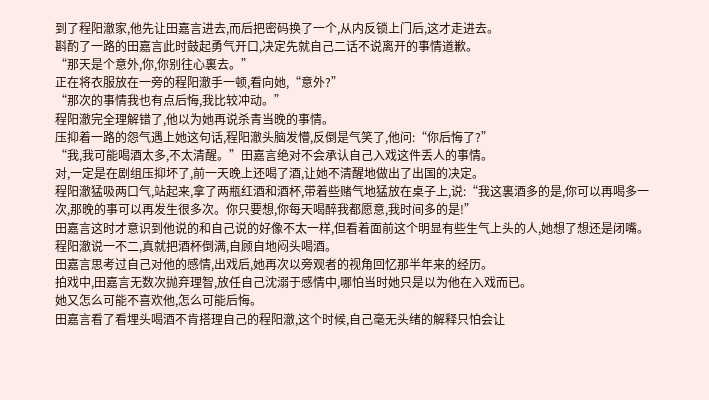到了程阳澈家,他先让田嘉言进去,而后把密码换了一个,从内反锁上门后,这才走进去。
斟酌了一路的田嘉言此时鼓起勇气开口,决定先就自己二话不说离开的事情道歉。
“那天是个意外,你,你别往心裏去。”
正在将衣服放在一旁的程阳澈手一顿,看向她,“意外?”
“那次的事情我也有点后悔,我比较冲动。”
程阳澈完全理解错了,他以为她再说杀青当晚的事情。
压抑着一路的怨气遇上她这句话,程阳澈头脑发懵,反倒是气笑了,他问:“你后悔了?”
“我,我可能喝酒太多,不太清醒。”田嘉言绝对不会承认自己入戏这件丢人的事情。
对,一定是在剧组压抑坏了,前一天晚上还喝了酒,让她不清醒地做出了出国的决定。
程阳澈猛吸两口气,站起来,拿了两瓶红酒和酒杯,带着些赌气地猛放在桌子上,说:“我这裏酒多的是,你可以再喝多一次,那晚的事可以再发生很多次。你只要想,你每天喝醉我都愿意,我时间多的是!”
田嘉言这时才意识到他说的和自己说的好像不太一样,但看着面前这个明显有些生气上头的人,她想了想还是闭嘴。
程阳澈说一不二,真就把酒杯倒满,自顾自地闷头喝酒。
田嘉言思考过自己对他的感情,出戏后,她再次以旁观者的视角回忆那半年来的经历。
拍戏中,田嘉言无数次抛弃理智,放任自己沈溺于感情中,哪怕当时她只是以为他在入戏而已。
她又怎么可能不喜欢他,怎么可能后悔。
田嘉言看了看埋头喝酒不肯搭理自己的程阳澈,这个时候,自己毫无头绪的解释只怕会让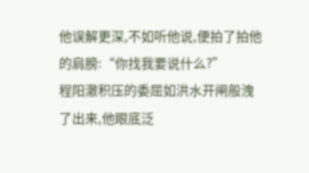他误解更深,不如听他说,便拍了拍他的肩膀:“你找我要说什么?”
程阳澈积压的委屈如洪水开闸般洩了出来,他眼底泛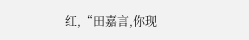红,“田嘉言,你现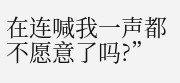在连喊我一声都不愿意了吗?”